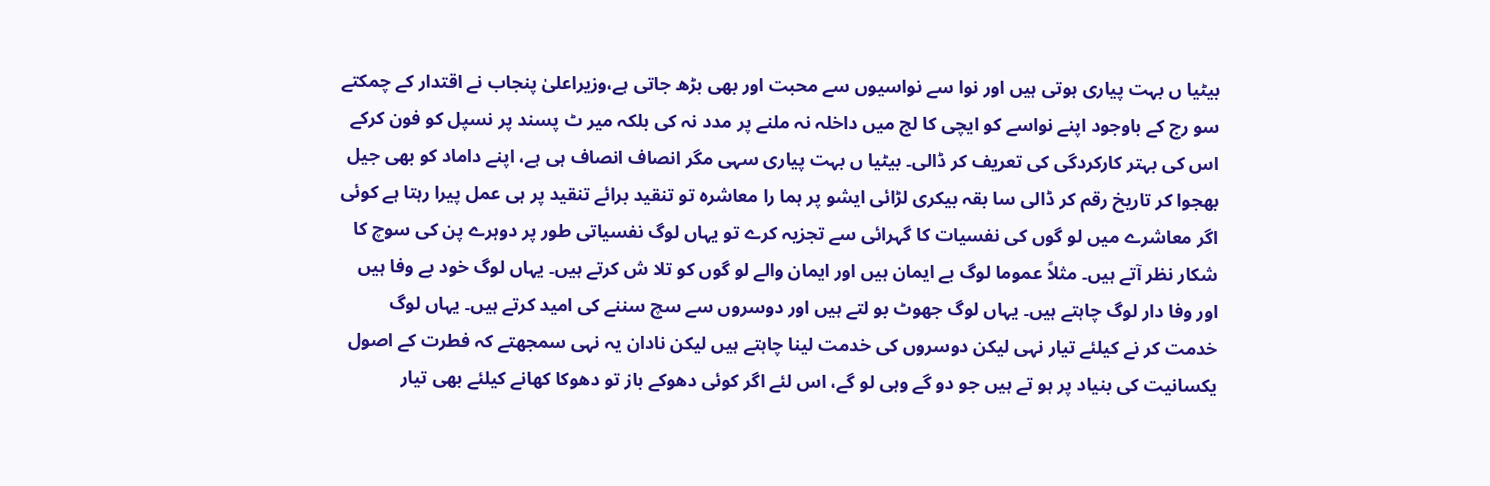بیٹیا ں بہت پیاری ہوتی ہیں اور نوا سے نواسیوں سے محبت اور بھی بڑھ جاتی ہے،وزیراعلیٰ پنجاب نے اقتدار کے چمکتے سو رج کے باوجود اپنے نواسے کو ایچی کا لج میں داخلہ نہ ملنے پر مدد نہ کی بلکہ میر ٹ پسند پر نسپل کو فون کرکے اس کی بہتر کارکردگی کی تعریف کر ڈالی۔ بیٹیا ں بہت پیاری سہی مگر انصاف انصاف ہی ہے، اپنے داماد کو بھی جیل بھجوا کر تاریخ رقم کر ڈالی سا بقہ بیکری لڑائی ایشو پر ہما را معاشرہ تو تنقید برائے تنقید پر ہی عمل پیرا رہتا ہے کوئی اگر معاشرے میں لو گوں کی نفسیات کا گہرائی سے تجزیہ کرے تو یہاں لوگ نفسیاتی طور پر دوہرے پن کی سوچ کا شکار نظر آتے ہیں۔ مثلاً عموما لوگ بے ایمان ہیں اور ایمان والے لو گوں کو تلا ش کرتے ہیں۔ یہاں لوگ خود بے وفا ہیں اور وفا دار لوگ چاہتے ہیں۔ یہاں لوگ جھوٹ بو لتے ہیں اور دوسروں سے سچ سننے کی امید کرتے ہیں۔ یہاں لوگ خدمت کر نے کیلئے تیار نہی لیکن دوسروں کی خدمت لینا چاہتے ہیں لیکن نادان یہ نہی سمجھتے کہ فطرت کے اصول یکسانیت کی بنیاد پر ہو تے ہیں جو دو گے وہی لو گے، اس لئے اگر کوئی دھوکے باز تو دھوکا کھانے کیلئے بھی تیار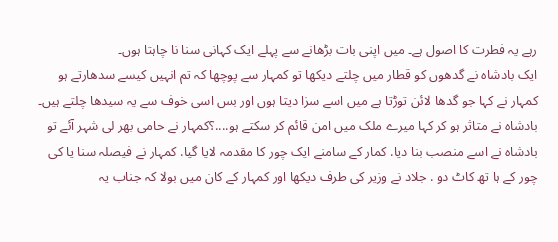رہے یہ فطرت کا اصول ہے۔ میں اپنی بات بڑھانے سے پہلے ایک کہانی سنا نا چاہتا ہوں۔
ایک بادشاہ نے گدھوں کو قطار میں چلتے دیکھا تو کمہار سے پوچھا کہ تم انہیں کیسے سدھارتے ہو کمہار نے کہا جو گدھا لائن توڑتا ہے میں اسے سزا دیتا ہوں اور بس اسی خوف سے یہ سیدھا چلتے ہیں۔ بادشاہ نے متاثر ہو کر کہا میرے ملک میں امن قائم کر سکتے ہو....؟کمہار نے حامی بھر لی شہر آئے تو بادشاہ نے اسے منصب بنا دیا. کمار کے سامنے ایک چور کا مقدمہ لایا گیا. کمہار نے فیصلہ سنا یا کی چور کے ہا تھ کاٹ دو . جلاد نے وزیر کی طرف دیکھا اور کمہار کے کان میں بولا کہ جناب یہ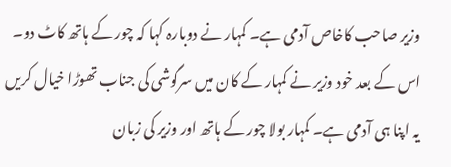وزیر صاحب کاخاص آدمی ہے۔ کمہار نے دوبارہ کہا کہ چور کے ہاتھ کاٹ دو۔ اس کے بعد خود وزیر نے کمہار کے کان میں سرگوشی کی جناب تھوڑا خیال کریں یہ اپنا ہی آدمی ہے۔ کمہار بولا چور کے ہاتھ اور وزیر کی زبان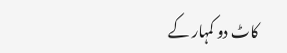کاٹ دو کمہار کے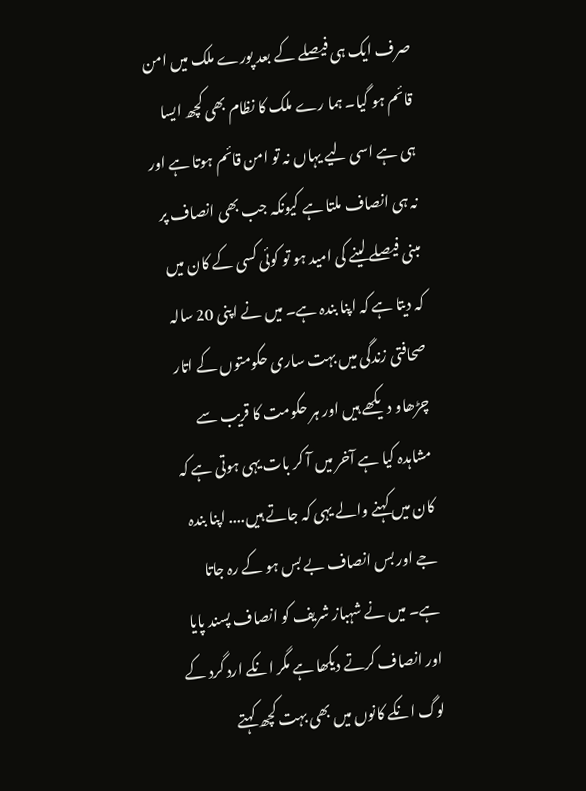صرف ایک ہی فیصلے کے بعد پورے ملک میں امن قائم ہو گیا۔ ہما رے ملک کا نظام بھی کچھ ایسا ہی ہے اسی لیے یہاں نہ تو امن قائم ہوتا ہے اور نہ ہی انصاف ملتا ہے کیونکہ جب بھی انصاف پر مبنی فیصلے لینے کی امید ہو تو کوئی کسی کے کان میں کہ دیتا ہے کہ اپنا بندہ ہے۔ میں نے اپنی 20 سالہ صحافتی زندگی میں بہت ساری حکومتوں کے اتار چڑھاو دیکھے ہیں اور ہر حکومت کا قریب سے مشاہدہ کیا ہے آخر میں آ کر بات یہی ہوتی ہے کہ کان میں کہنے والے یہی کہ جاتے ہیں.... اپنا بندہ جے اور بس انصاف بے بس ہو کے رہ جاتا ہے۔ میں نے شہباز شریف کو انصاف پسند پایا اور انصاف کرتے دیکھا ہے مگر انکے ارد گرد کے لوگ انکے کانوں میں بھی بہت کچھ کہتے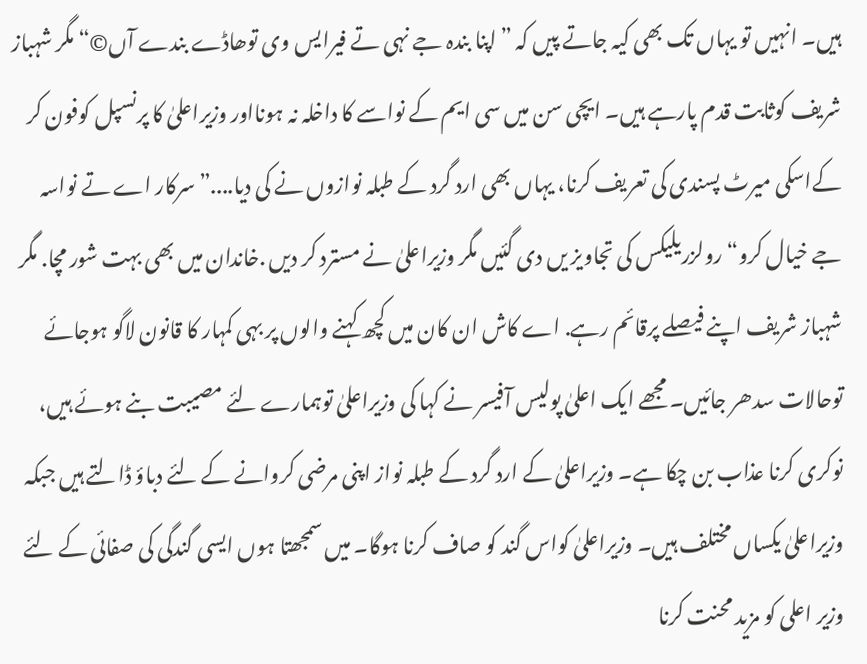ہیں۔ انہیں تو یہاں تک بھی کیہ جاتے پیں کہ ”اپنا بندہ جے نہی تے فیرایس وی توھاڈے بندے آں©“ مگر شہباز شریف کوثابت قدم پارہے ہیں۔ ایچی سن میں سی ایم کے نواسے کا داخلہ نہ ہونااور وزیراعلیٰ کا پرنسپل کوفون کر کےاسکی میرٹ پسندی کی تعریف کرنا، یہاں بھی ارد گرد کے طبلہ نوازوں نے کی دیا....”سرکار اے تے نواسہ جے خیال کرو“ رولزریلیکس کی تجاویز یں دی گئیں مگر وزیراعلیٰ نے مسترد کر دیں .خاندان میں بھی بہت شور مچا. مگر شہباز شریف اپنے فیصلے پرقائم رہے. اے کاش ان کان میں کچھ کہنے والوں پر بہی کمہار کا قانون لاگو ہوجائے توحالات سدھر جائیں۔ مجھے ایک اعلیٰ پولیس آفیسر نے کہا کی وزیراعلیٰ توہمارے لئے مصیبت بنے ہوئے ہیں، نوکری کرنا عذاب بن چکا ہے۔ وزیراعلیٰ کے ارد گرد کے طبلہ نواز اپنی مرضی کروانے کے لئے دباؤ ڈالتے ہیں جبکہ وزیراعلیٰ یکساں مختلف ہیں۔ وزیراعلیٰ کواس گند کو صاف کرنا ہوگا۔ میں سمجھتا ہوں ایسی گندگی کی صفائی کے لئے وزیر اعلی کو مزید محنت کرنا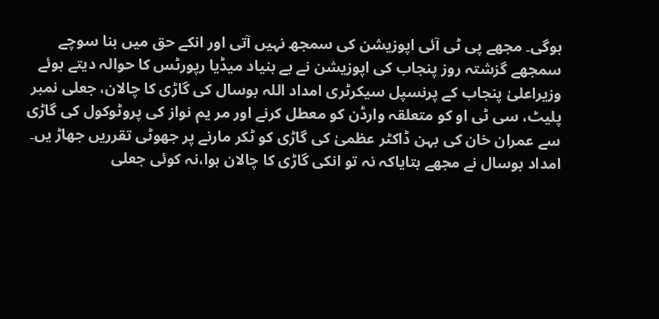ہوگی۔ مجھے پی ٹی آئی اپوزیشن کی سمجھ نہیں آتی اور انکے حق میں بنا سوچے سمجھے گزشتہ روز پنجاب کی اپوزیشن نے بے بنیاد میڈیا رپورٹس کا حوالہ دیتے ہوئے وزیراعلیٰ پنجاب کے پرنسپل سیکرٹری امداد اللہ بوسال کی گاڑی کا چالان، جعلی نمبر پلیٹ، سی ٹی او کو متعلقہ وارڈن کو معطل کرنے اور مر یم نواز کی پروٹوکول کی گاڑی سے عمران خان کی بہن ڈاکٹر عظمیٰ کی گاڑی کو ٹکر مارنے پر جھوٹی تقرریں جھاڑ یں۔ امداد بوسال نے مجھے بتایاکہ نہ تو انکی گاڑی کا چالان ہوا،نہ کوئی جعلی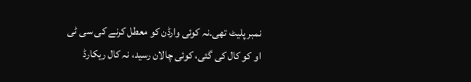نمبر پلیٹ تھی۔نہ کوئی وارڈن کو معطل کرنے کی سی ٹی او کو کال کی گئی، کوئی چالان رسید، نہ کال ریکارڈ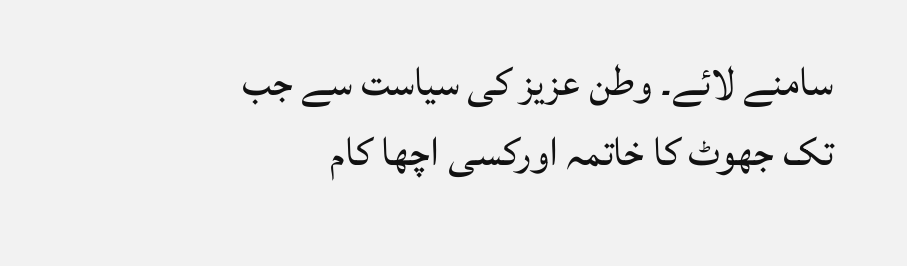سامنے لائے۔ وطن عزیز کی سیاست سے جب تک جھوٹ کا خاتمہ اورکسی اچھا کام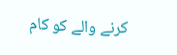کرنے والے کو کام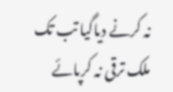نہ کرنے دیاگیا تب تک ملک ترقی نہ کرپائے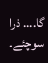گا.... ذرا سوچئے۔